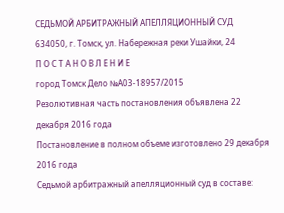СЕДЬМОЙ АРБИТРАЖНЫЙ АПЕЛЛЯЦИОННЫЙ СУД
634050, г. Томск, ул. Набережная реки Ушайки, 24
П О С Т А Н О В Л Е Н И Е
город Томск Дело №А03-18957/2015
Резолютивная часть постановления объявлена 22 декабря 2016 года
Постановление в полном объеме изготовлено 29 декабря 2016 года
Седьмой арбитражный апелляционный суд в составе: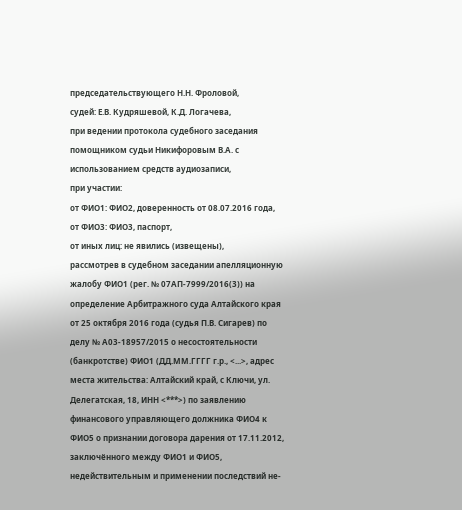председательствующего Н.Н. Фроловой,
судей: Е.В. Кудряшевой, К.Д. Логачева,
при ведении протокола судебного заседания помощником судьи Никифоровым В.А. с использованием средств аудиозаписи,
при участии:
от ФИО1: ФИО2, доверенность от 08.07.2016 года,
от ФИО3: ФИО3, паспорт,
от иных лиц: не явились (извещены),
рассмотрев в судебном заседании апелляционную жалобу ФИО1 (рег. № 07АП-7999/2016(3)) на определение Арбитражного суда Алтайского края от 25 октября 2016 года (судья П.В. Сигарев) по делу № А03-18957/2015 о несостоятельности (банкротстве) ФИО1 (ДД.ММ.ГГГГ г.р., <...>, адрес места жительства: Алтайский край, с Ключи, ул. Делегатская, 18, ИНН <***>) по заявлению финансового управляющего должника ФИО4 к ФИО5 о признании договора дарения от 17.11.2012, заключённого между ФИО1 и ФИО5, недействительным и применении последствий не-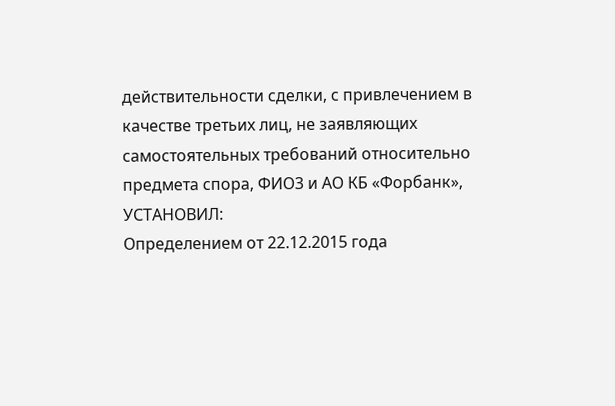действительности сделки, с привлечением в качестве третьих лиц, не заявляющих самостоятельных требований относительно предмета спора, ФИО3 и АО КБ «Форбанк»,
УСТАНОВИЛ:
Определением от 22.12.2015 года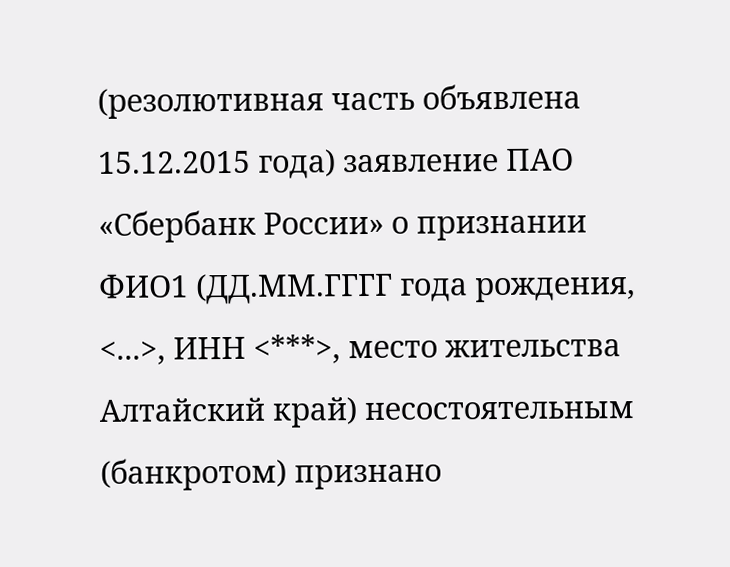(резолютивная часть объявлена 15.12.2015 года) заявление ПАО «Сбербанк России» о признании ФИО1 (ДД.ММ.ГГГГ года рождения, <...>, ИНН <***>, место жительства Алтайский край) несостоятельным (банкротом) признано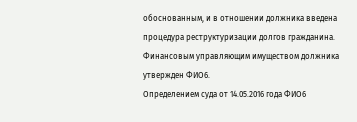обоснованным, и в отношении должника введена процедура реструктуризации долгов гражданина. Финансовым управляющим имуществом должника утвержден ФИО6.
Определением суда от 14.05.2016 года ФИО6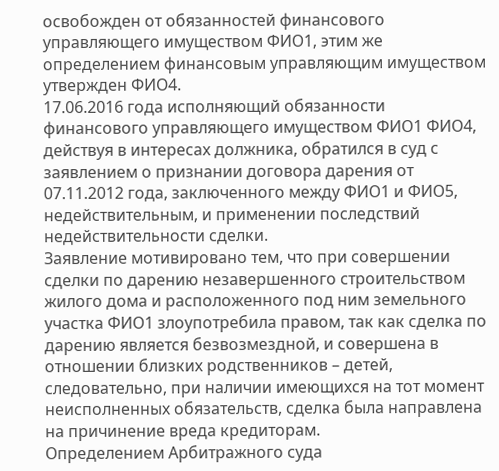освобожден от обязанностей финансового управляющего имуществом ФИО1, этим же определением финансовым управляющим имуществом утвержден ФИО4.
17.06.2016 года исполняющий обязанности финансового управляющего имуществом ФИО1 ФИО4, действуя в интересах должника, обратился в суд с заявлением о признании договора дарения от 07.11.2012 года, заключенного между ФИО1 и ФИО5, недействительным, и применении последствий недействительности сделки.
Заявление мотивировано тем, что при совершении сделки по дарению незавершенного строительством жилого дома и расположенного под ним земельного участка ФИО1 злоупотребила правом, так как сделка по дарению является безвозмездной, и совершена в отношении близких родственников – детей, следовательно, при наличии имеющихся на тот момент неисполненных обязательств, сделка была направлена на причинение вреда кредиторам.
Определением Арбитражного суда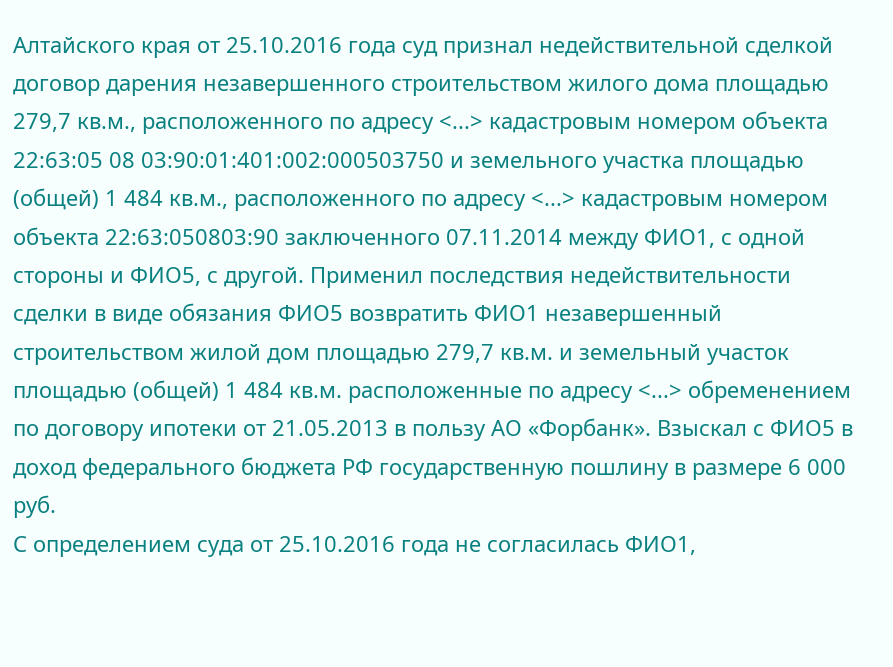Алтайского края от 25.10.2016 года суд признал недействительной сделкой договор дарения незавершенного строительством жилого дома площадью 279,7 кв.м., расположенного по адресу <...> кадастровым номером объекта 22:63:05 08 03:90:01:401:002:000503750 и земельного участка площадью (общей) 1 484 кв.м., расположенного по адресу <...> кадастровым номером объекта 22:63:050803:90 заключенного 07.11.2014 между ФИО1, с одной стороны и ФИО5, с другой. Применил последствия недействительности сделки в виде обязания ФИО5 возвратить ФИО1 незавершенный строительством жилой дом площадью 279,7 кв.м. и земельный участок площадью (общей) 1 484 кв.м. расположенные по адресу <...> обременением по договору ипотеки от 21.05.2013 в пользу АО «Форбанк». Взыскал с ФИО5 в доход федерального бюджета РФ государственную пошлину в размере 6 000 руб.
С определением суда от 25.10.2016 года не согласилась ФИО1,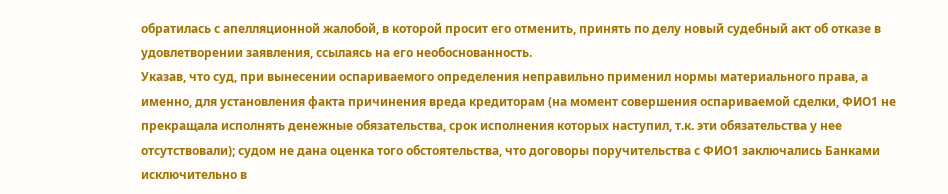обратилась с апелляционной жалобой, в которой просит его отменить, принять по делу новый судебный акт об отказе в удовлетворении заявления, ссылаясь на его необоснованность.
Указав, что суд, при вынесении оспариваемого определения неправильно применил нормы материального права, а именно, для установления факта причинения вреда кредиторам (на момент совершения оспариваемой сделки, ФИО1 не прекращала исполнять денежные обязательства, срок исполнения которых наступил, т.к. эти обязательства у нее отсутствовали); судом не дана оценка того обстоятельства, что договоры поручительства с ФИО1 заключались Банками исключительно в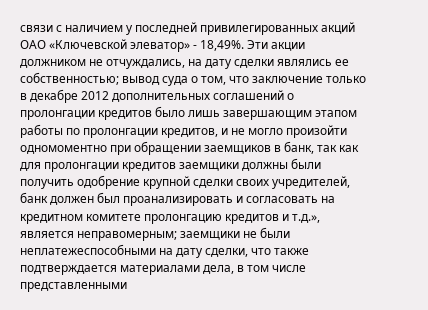связи с наличием у последней привилегированных акций ОАО «Ключевской элеватор» - 18,49%. Эти акции должником не отчуждались, на дату сделки являлись ее собственностью; вывод суда о том, что заключение только в декабре 2012 дополнительных соглашений о пролонгации кредитов было лишь завершающим этапом работы по пролонгации кредитов, и не могло произойти одномоментно при обращении заемщиков в банк, так как для пролонгации кредитов заемщики должны были получить одобрение крупной сделки своих учредителей, банк должен был проанализировать и согласовать на кредитном комитете пролонгацию кредитов и т.д.», является неправомерным; заемщики не были неплатежеспособными на дату сделки, что также подтверждается материалами дела, в том числе представленными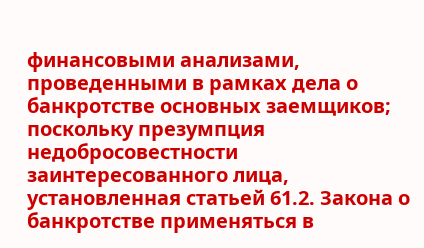финансовыми анализами, проведенными в рамках дела о банкротстве основных заемщиков; поскольку презумпция недобросовестности заинтересованного лица, установленная статьей 61.2. Закона о банкротстве применяться в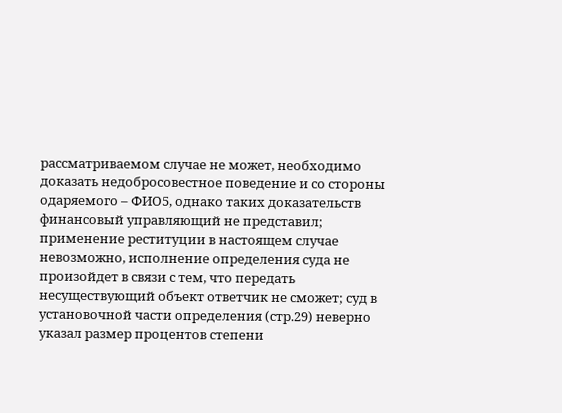рассматриваемом случае не может, необходимо доказать недобросовестное поведение и со стороны одаряемого – ФИО5, однако таких доказательств финансовый управляющий не представил; применение реституции в настоящем случае невозможно, исполнение определения суда не произойдет в связи с тем, что передать несуществующий объект ответчик не сможет; суд в установочной части определения (стр.29) неверно указал размер процентов степени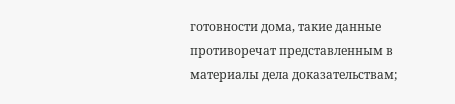готовности дома, такие данные противоречат представленным в материалы дела доказательствам;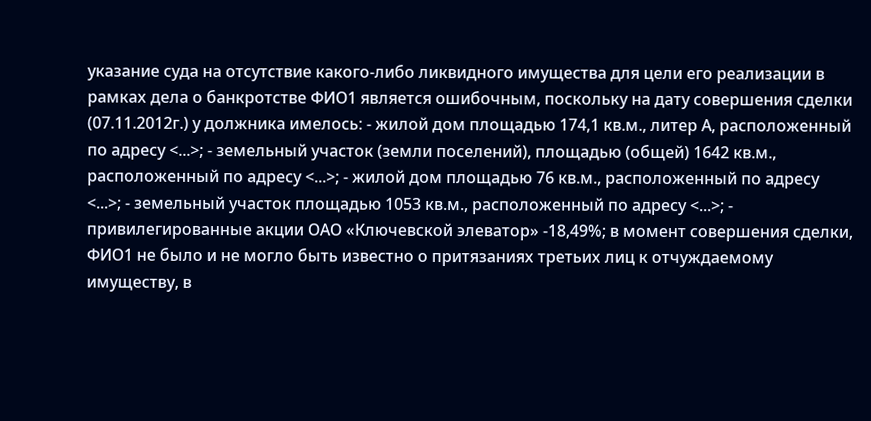указание суда на отсутствие какого-либо ликвидного имущества для цели его реализации в рамках дела о банкротстве ФИО1 является ошибочным, поскольку на дату совершения сделки (07.11.2012г.) у должника имелось: - жилой дом площадью 174,1 кв.м., литер А, расположенный по адресу <...>; - земельный участок (земли поселений), площадью (общей) 1642 кв.м., расположенный по адресу <...>; - жилой дом площадью 76 кв.м., расположенный по адресу <...>; - земельный участок площадью 1053 кв.м., расположенный по адресу <...>; - привилегированные акции ОАО «Ключевской элеватор» -18,49%; в момент совершения сделки, ФИО1 не было и не могло быть известно о притязаниях третьих лиц к отчуждаемому имуществу, в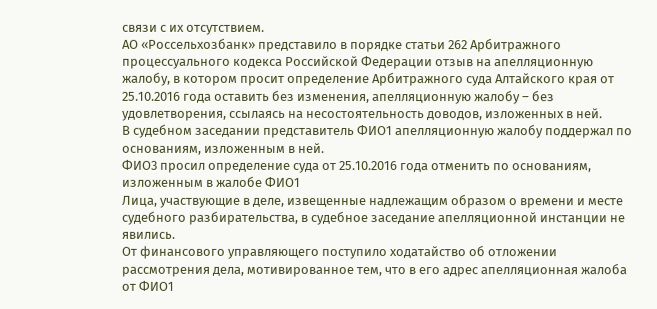связи с их отсутствием.
АО «Россельхозбанк» представило в порядке статьи 262 Арбитражного процессуального кодекса Российской Федерации отзыв на апелляционную жалобу, в котором просит определение Арбитражного суда Алтайского края от 25.10.2016 года оставить без изменения, апелляционную жалобу – без удовлетворения, ссылаясь на несостоятельность доводов, изложенных в ней.
В судебном заседании представитель ФИО1 апелляционную жалобу поддержал по основаниям, изложенным в ней.
ФИО3 просил определение суда от 25.10.2016 года отменить по основаниям, изложенным в жалобе ФИО1
Лица, участвующие в деле, извещенные надлежащим образом о времени и месте судебного разбирательства, в судебное заседание апелляционной инстанции не явились.
От финансового управляющего поступило ходатайство об отложении рассмотрения дела, мотивированное тем, что в его адрес апелляционная жалоба от ФИО1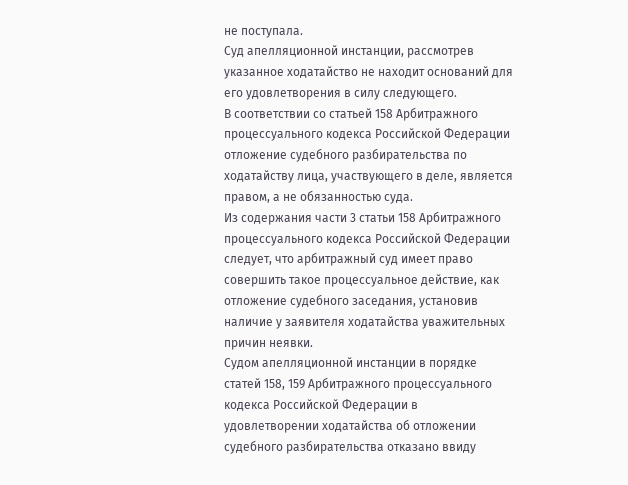не поступала.
Суд апелляционной инстанции, рассмотрев указанное ходатайство не находит оснований для его удовлетворения в силу следующего.
В соответствии со статьей 158 Арбитражного процессуального кодекса Российской Федерации отложение судебного разбирательства по ходатайству лица, участвующего в деле, является правом, а не обязанностью суда.
Из содержания части 3 статьи 158 Арбитражного процессуального кодекса Российской Федерации следует, что арбитражный суд имеет право совершить такое процессуальное действие, как отложение судебного заседания, установив наличие у заявителя ходатайства уважительных причин неявки.
Судом апелляционной инстанции в порядке статей 158, 159 Арбитражного процессуального кодекса Российской Федерации в удовлетворении ходатайства об отложении судебного разбирательства отказано ввиду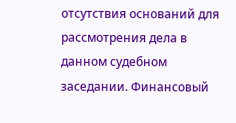отсутствия оснований для рассмотрения дела в данном судебном заседании. Финансовый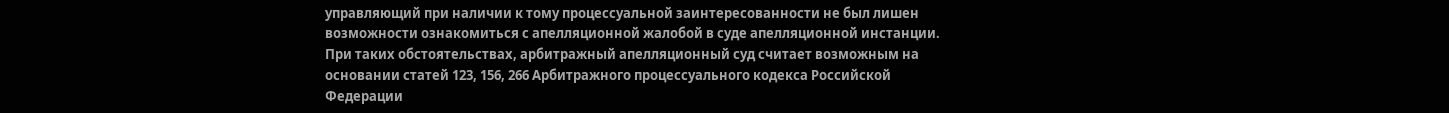управляющий при наличии к тому процессуальной заинтересованности не был лишен возможности ознакомиться с апелляционной жалобой в суде апелляционной инстанции.
При таких обстоятельствах, арбитражный апелляционный суд считает возможным на основании статей 123, 156, 266 Арбитражного процессуального кодекса Российской Федерации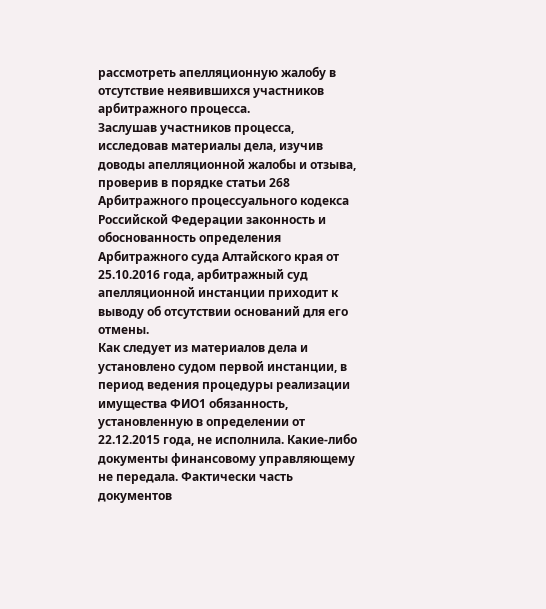рассмотреть апелляционную жалобу в отсутствие неявившихся участников арбитражного процесса.
Заслушав участников процесса, исследовав материалы дела, изучив доводы апелляционной жалобы и отзыва, проверив в порядке статьи 268 Арбитражного процессуального кодекса Российской Федерации законность и обоснованность определения Арбитражного суда Алтайского края от 25.10.2016 года, арбитражный суд апелляционной инстанции приходит к выводу об отсутствии оснований для его отмены.
Как следует из материалов дела и установлено судом первой инстанции, в период ведения процедуры реализации имущества ФИО1 обязанность, установленную в определении от 22.12.2015 года, не исполнила. Какие-либо документы финансовому управляющему не передала. Фактически часть документов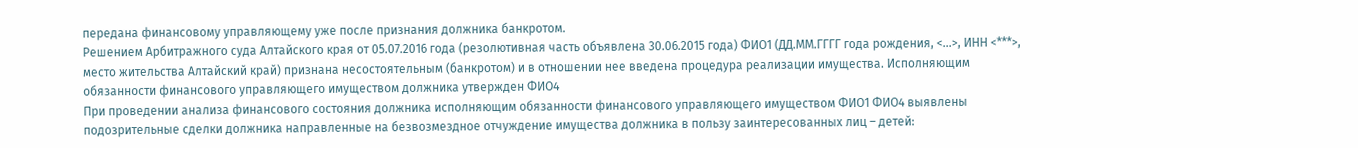передана финансовому управляющему уже после признания должника банкротом.
Решением Арбитражного суда Алтайского края от 05.07.2016 года (резолютивная часть объявлена 30.06.2015 года) ФИО1 (ДД.ММ.ГГГГ года рождения, <...>, ИНН <***>, место жительства Алтайский край) признана несостоятельным (банкротом) и в отношении нее введена процедура реализации имущества. Исполняющим обязанности финансового управляющего имуществом должника утвержден ФИО4
При проведении анализа финансового состояния должника исполняющим обязанности финансового управляющего имуществом ФИО1 ФИО4 выявлены подозрительные сделки должника направленные на безвозмездное отчуждение имущества должника в пользу заинтересованных лиц – детей: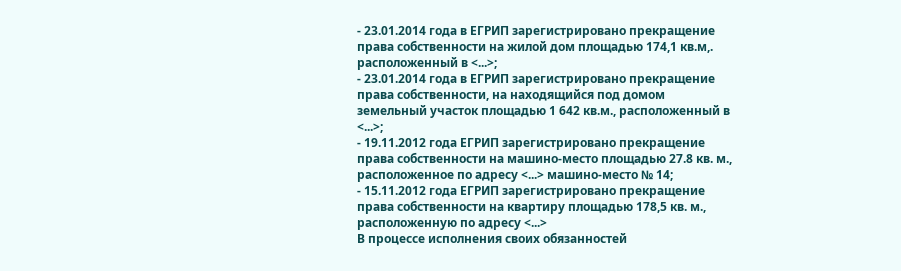- 23.01.2014 года в ЕГРИП зарегистрировано прекращение права собственности на жилой дом площадью 174,1 кв.м,. расположенный в <...>;
- 23.01.2014 года в ЕГРИП зарегистрировано прекращение права собственности, на находящийся под домом земельный участок площадью 1 642 кв.м., расположенный в <...>;
- 19.11.2012 года ЕГРИП зарегистрировано прекращение права собственности на машино-место площадью 27.8 кв. м., расположенное по адресу <...> машино-место № 14;
- 15.11.2012 года ЕГРИП зарегистрировано прекращение права собственности на квартиру площадью 178,5 кв. м., расположенную по адресу <...>
В процессе исполнения своих обязанностей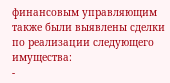финансовым управляющим также были выявлены сделки по реализации следующего имущества:
-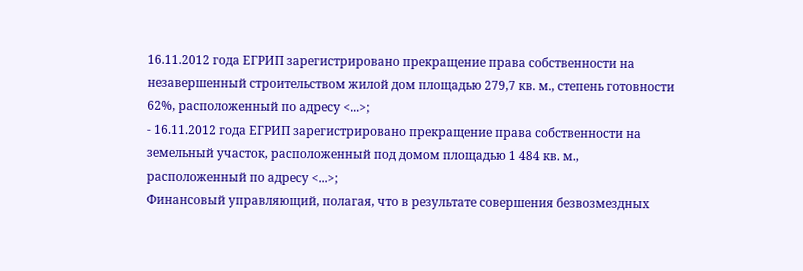16.11.2012 года ЕГРИП зарегистрировано прекращение права собственности на незавершенный строительством жилой дом площадью 279,7 кв. м., степень готовности 62%, расположенный по адресу <...>;
- 16.11.2012 года ЕГРИП зарегистрировано прекращение права собственности на земельный участок, расположенный под домом площадью 1 484 кв. м., расположенный по адресу <...>;
Финансовый управляющий, полагая, что в результате совершения безвозмездных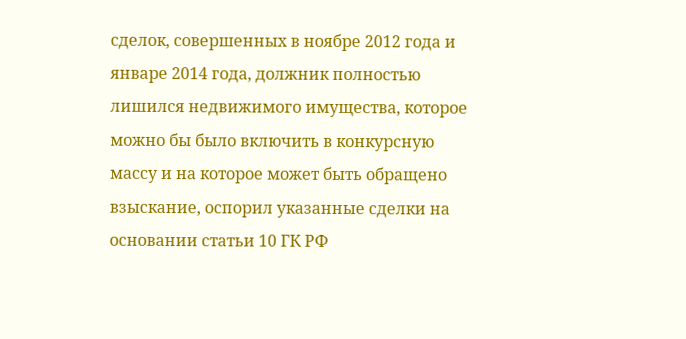сделок, совершенных в ноябре 2012 года и январе 2014 года, должник полностью лишился недвижимого имущества, которое можно бы было включить в конкурсную массу и на которое может быть обращено взыскание, оспорил указанные сделки на основании статьи 10 ГК РФ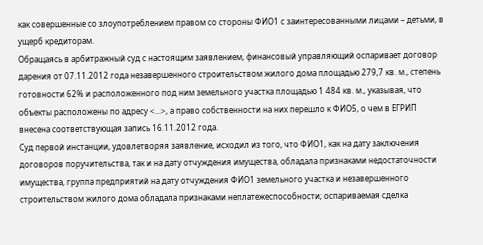как совершенные со злоупотреблением правом со стороны ФИО1 с заинтересованными лицами – детьми, в ущерб кредиторам.
Обращаясь в арбитражный суд с настоящим заявлением, финансовый управляющий оспаривает договор дарения от 07.11.2012 года незавершенного строительством жилого дома площадью 279,7 кв. м., степень готовности 62% и расположенного под ним земельного участка площадью 1 484 кв. м., указывая, что объекты расположены по адресу <...>, а право собственности на них перешло к ФИО5, о чем в ЕГРИП внесена соответствующая запись 16.11.2012 года.
Суд первой инстанции, удовлетворяя заявление, исходил из того, что ФИО1, как на дату заключения договоров поручительства, так и на дату отчуждения имущества, обладала признаками недостаточности имущества, группа предприятий на дату отчуждения ФИО1 земельного участка и незавершенного строительством жилого дома обладала признаками неплатежеспособности; оспариваемая сделка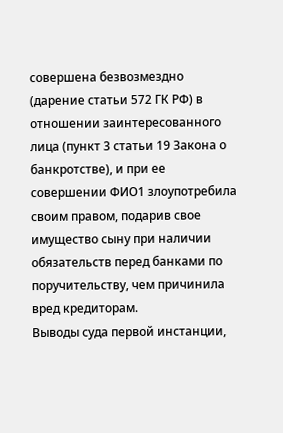совершена безвозмездно (дарение статьи 572 ГК РФ) в отношении заинтересованного лица (пункт 3 статьи 19 Закона о банкротстве), и при ее совершении ФИО1 злоупотребила своим правом, подарив свое имущество сыну при наличии обязательств перед банками по поручительству, чем причинила вред кредиторам.
Выводы суда первой инстанции,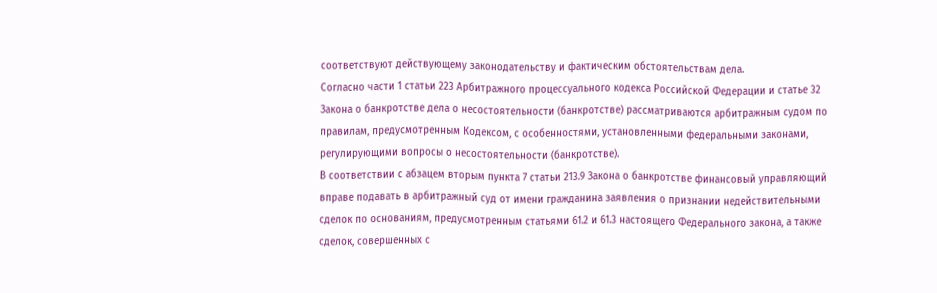соответствуют действующему законодательству и фактическим обстоятельствам дела.
Согласно части 1 статьи 223 Арбитражного процессуального кодекса Российской Федерации и статье 32 Закона о банкротстве дела о несостоятельности (банкротстве) рассматриваются арбитражным судом по правилам, предусмотренным Кодексом, с особенностями, установленными федеральными законами, регулирующими вопросы о несостоятельности (банкротстве).
В соответствии с абзацем вторым пункта 7 статьи 213.9 Закона о банкротстве финансовый управляющий вправе подавать в арбитражный суд от имени гражданина заявления о признании недействительными сделок по основаниям, предусмотренным статьями 61.2 и 61.3 настоящего Федерального закона, а также сделок, совершенных с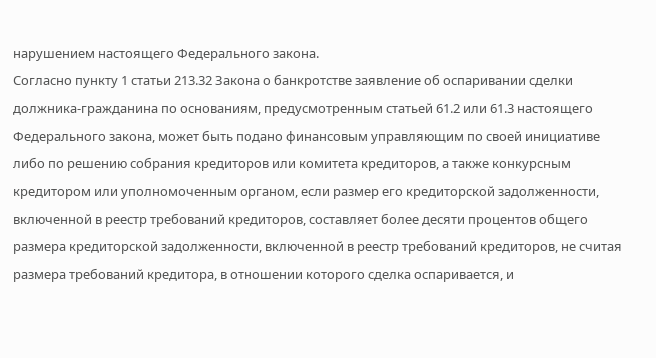нарушением настоящего Федерального закона.
Согласно пункту 1 статьи 213.32 Закона о банкротстве заявление об оспаривании сделки должника-гражданина по основаниям, предусмотренным статьей 61.2 или 61.3 настоящего Федерального закона, может быть подано финансовым управляющим по своей инициативе либо по решению собрания кредиторов или комитета кредиторов, а также конкурсным кредитором или уполномоченным органом, если размер его кредиторской задолженности, включенной в реестр требований кредиторов, составляет более десяти процентов общего размера кредиторской задолженности, включенной в реестр требований кредиторов, не считая размера требований кредитора, в отношении которого сделка оспаривается, и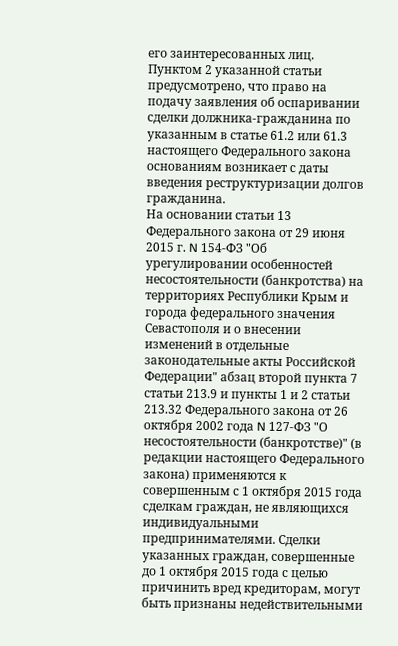его заинтересованных лиц.
Пунктом 2 указанной статьи предусмотрено, что право на подачу заявления об оспаривании сделки должника-гражданина по указанным в статье 61.2 или 61.3 настоящего Федерального закона основаниям возникает с даты введения реструктуризации долгов гражданина.
На основании статьи 13 Федерального закона от 29 июня 2015 г. N 154-ФЗ "Об урегулировании особенностей несостоятельности (банкротства) на территориях Республики Крым и города федерального значения Севастополя и о внесении изменений в отдельные законодательные акты Российской Федерации" абзац второй пункта 7 статьи 213.9 и пункты 1 и 2 статьи 213.32 Федерального закона от 26 октября 2002 года N 127-ФЗ "О несостоятельности (банкротстве)" (в редакции настоящего Федерального закона) применяются к совершенным с 1 октября 2015 года сделкам граждан, не являющихся индивидуальными предпринимателями. Сделки указанных граждан, совершенные до 1 октября 2015 года с целью причинить вред кредиторам, могут быть признаны недействительными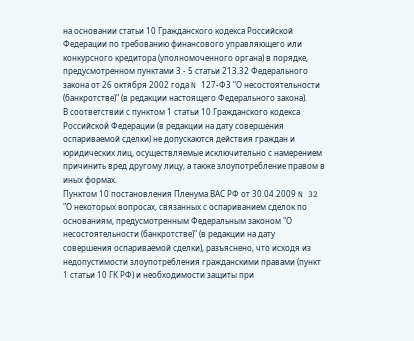на основании статьи 10 Гражданского кодекса Российской Федерации по требованию финансового управляющего или конкурсного кредитора (уполномоченного органа) в порядке, предусмотренном пунктами 3 - 5 статьи 213.32 Федерального закона от 26 октября 2002 года N 127-ФЗ "О несостоятельности (банкротстве)" (в редакции настоящего Федерального закона).
В соответствии с пунктом 1 статьи 10 Гражданского кодекса Российской Федерации (в редакции на дату совершения оспариваемой сделки) не допускаются действия граждан и юридических лиц, осуществляемые исключительно с намерением причинить вред другому лицу, а также злоупотребление правом в иных формах.
Пунктом 10 постановления Пленума ВАС РФ от 30.04.2009 N 32 "О некоторых вопросах, связанных с оспариванием сделок по основаниям, предусмотренным Федеральным законом "О несостоятельности (банкротстве)" (в редакции на дату совершения оспариваемой сделки), разъяснено, что исходя из недопустимости злоупотребления гражданскими правами (пункт 1 статьи 10 ГК РФ) и необходимости защиты при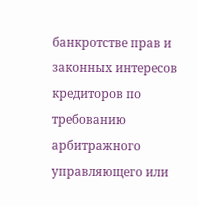банкротстве прав и законных интересов кредиторов по требованию арбитражного управляющего или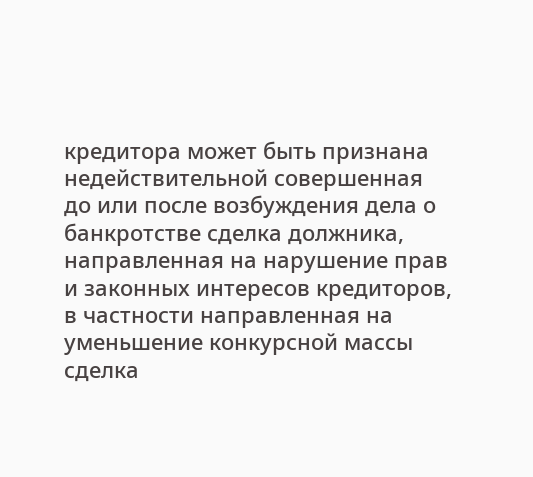кредитора может быть признана недействительной совершенная до или после возбуждения дела о банкротстве сделка должника, направленная на нарушение прав и законных интересов кредиторов, в частности направленная на уменьшение конкурсной массы сделка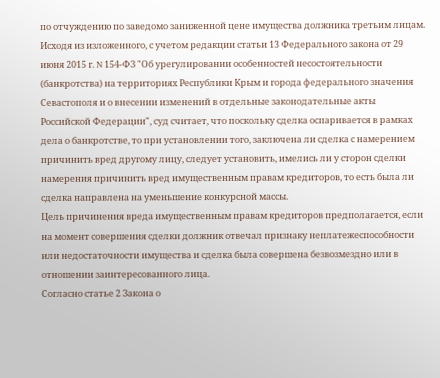по отчуждению по заведомо заниженной цене имущества должника третьим лицам.
Исходя из изложенного, с учетом редакции статьи 13 Федерального закона от 29 июня 2015 г. N 154-ФЗ "Об урегулировании особенностей несостоятельности (банкротства) на территориях Республики Крым и города федерального значения Севастополя и о внесении изменений в отдельные законодательные акты Российской Федерации", суд считает, что поскольку сделка оспаривается в рамках дела о банкротстве, то при установлении того, заключена ли сделка с намерением причинить вред другому лицу, следует установить, имелись ли у сторон сделки намерения причинить вред имущественным правам кредиторов, то есть была ли сделка направлена на уменьшение конкурсной массы.
Цель причинения вреда имущественным правам кредиторов предполагается, если на момент совершения сделки должник отвечал признаку неплатежеспособности или недостаточности имущества и сделка была совершена безвозмездно или в отношении заинтересованного лица.
Согласно статье 2 Закона о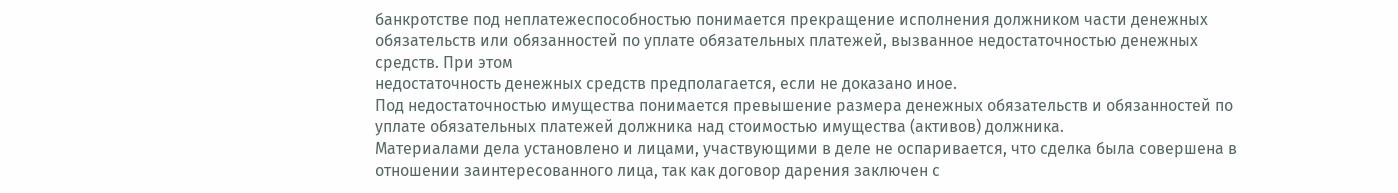банкротстве под неплатежеспособностью понимается прекращение исполнения должником части денежных обязательств или обязанностей по уплате обязательных платежей, вызванное недостаточностью денежных средств. При этом
недостаточность денежных средств предполагается, если не доказано иное.
Под недостаточностью имущества понимается превышение размера денежных обязательств и обязанностей по уплате обязательных платежей должника над стоимостью имущества (активов) должника.
Материалами дела установлено и лицами, участвующими в деле не оспаривается, что сделка была совершена в отношении заинтересованного лица, так как договор дарения заключен с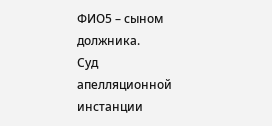ФИО5 – сыном должника.
Суд апелляционной инстанции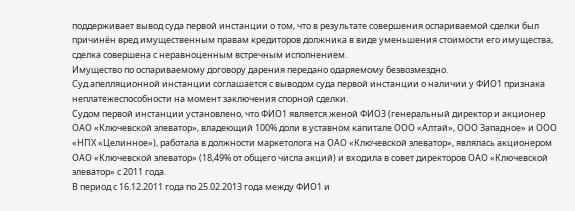поддерживает вывод суда первой инстанции о том, что в результате совершения оспариваемой сделки был причинён вред имущественным правам кредиторов должника в виде уменьшения стоимости его имущества, сделка совершена с неравноценным встречным исполнением.
Имущество по оспариваемому договору дарения передано одаряемому безвозмездно.
Суд апелляционной инстанции соглашается с выводом суда первой инстанции о наличии у ФИО1 признака неплатежеспособности на момент заключения спорной сделки.
Судом первой инстанции установлено, что ФИО1 является женой ФИО3 (генеральный директор и акционер ОАО «Ключевской элеватор», владеющий 100% доли в уставном капитале ООО «Алтай», ООО Западное» и ООО «НПХ «Целинное»), работала в должности маркетолога на ОАО «Ключевской элеватор», являлась акционером ОАО «Ключевской элеватор» (18,49% от общего числа акций) и входила в совет директоров ОАО «Ключевской элеватор» с 2011 года.
В период с 16.12.2011 года по 25.02.2013 года между ФИО1 и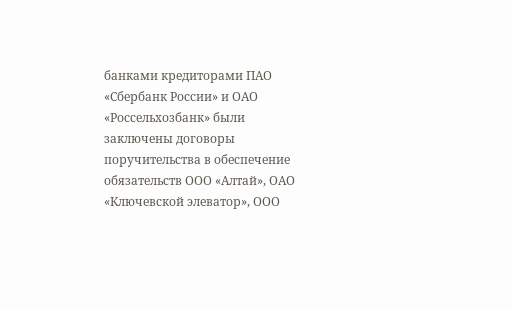банками кредиторами ПАО «Сбербанк России» и ОАО «Россельхозбанк» были заключены договоры поручительства в обеспечение обязательств ООО «Алтай», ОАО «Ключевской элеватор», ООО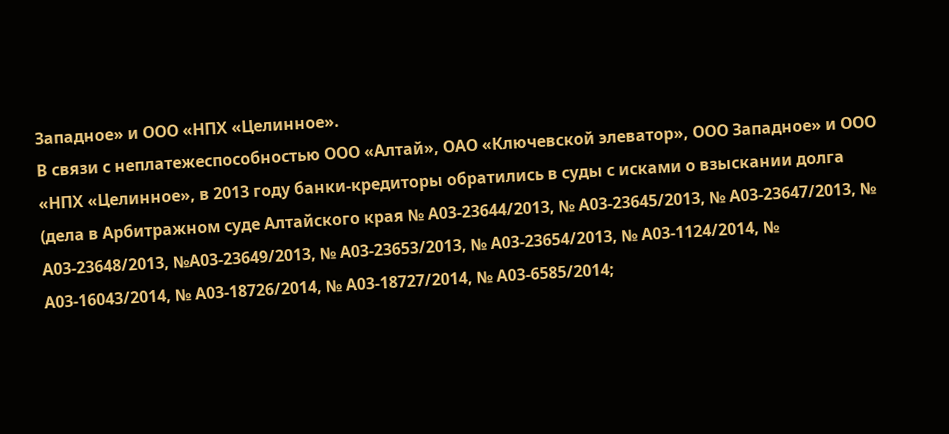Западное» и ООО «НПХ «Целинное».
В связи с неплатежеспособностью ООО «Алтай», ОАО «Ключевской элеватор», ООО Западное» и ООО «НПХ «Целинное», в 2013 году банки-кредиторы обратились в суды с исками о взыскании долга (дела в Арбитражном суде Алтайского края № А03-23644/2013, № А03-23645/2013, № А03-23647/2013, № А03-23648/2013, №А03-23649/2013, № А03-23653/2013, № А03-23654/2013, № А03-1124/2014, № А03-16043/2014, № А03-18726/2014, № А03-18727/2014, № А03-6585/2014;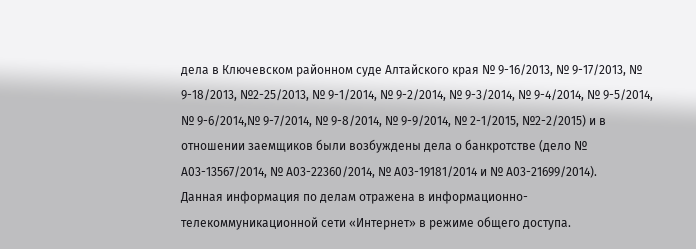дела в Ключевском районном суде Алтайского края № 9-16/2013, № 9-17/2013, № 9-18/2013, №2-25/2013, № 9-1/2014, № 9-2/2014, № 9-3/2014, № 9-4/2014, № 9-5/2014, № 9-6/2014,№ 9-7/2014, № 9-8/2014, № 9-9/2014, № 2-1/2015, №2-2/2015) и в отношении заемщиков были возбуждены дела о банкротстве (дело № А03-13567/2014, № А03-22360/2014, № А03-19181/2014 и № А03-21699/2014).
Данная информация по делам отражена в информационно-телекоммуникационной сети «Интернет» в режиме общего доступа.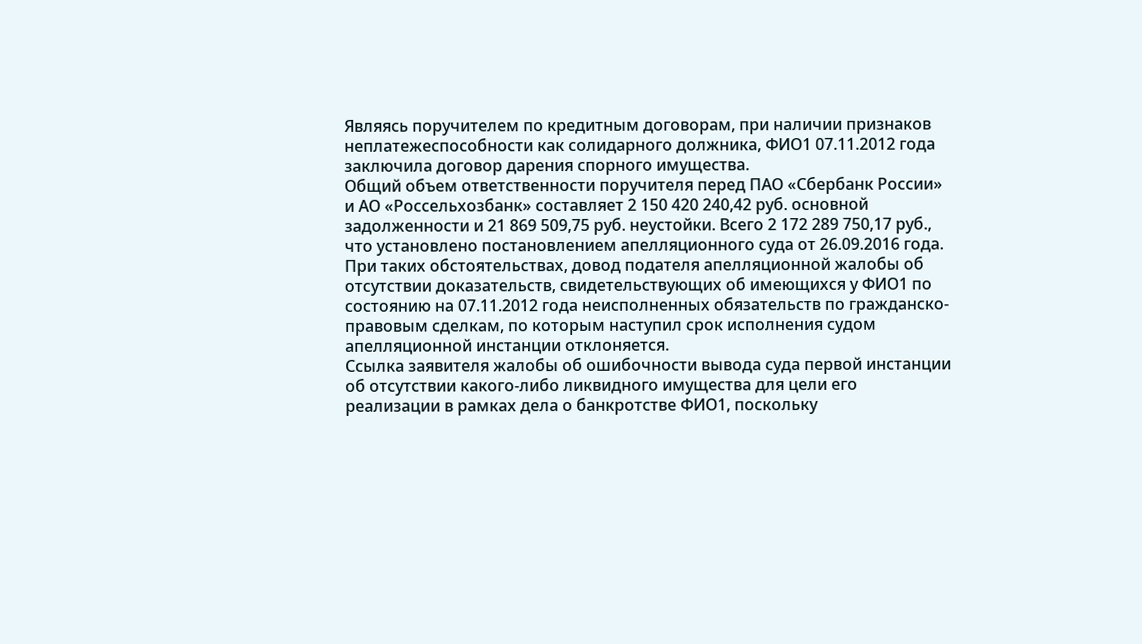Являясь поручителем по кредитным договорам, при наличии признаков неплатежеспособности как солидарного должника, ФИО1 07.11.2012 года заключила договор дарения спорного имущества.
Общий объем ответственности поручителя перед ПАО «Сбербанк России» и АО «Россельхозбанк» составляет 2 150 420 240,42 руб. основной задолженности и 21 869 509,75 руб. неустойки. Всего 2 172 289 750,17 руб., что установлено постановлением апелляционного суда от 26.09.2016 года.
При таких обстоятельствах, довод подателя апелляционной жалобы об отсутствии доказательств, свидетельствующих об имеющихся у ФИО1 по состоянию на 07.11.2012 года неисполненных обязательств по гражданско-правовым сделкам, по которым наступил срок исполнения судом апелляционной инстанции отклоняется.
Ссылка заявителя жалобы об ошибочности вывода суда первой инстанции об отсутствии какого-либо ликвидного имущества для цели его реализации в рамках дела о банкротстве ФИО1, поскольку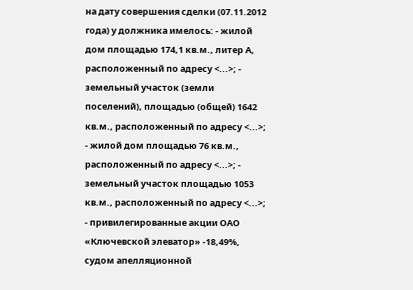на дату совершения сделки (07.11.2012 года) у должника имелось: - жилой дом площадью 174,1 кв.м., литер А, расположенный по адресу <...>; - земельный участок (земли поселений), площадью (общей) 1642 кв.м., расположенный по адресу <...>; - жилой дом площадью 76 кв.м., расположенный по адресу <...>; - земельный участок площадью 1053 кв.м., расположенный по адресу <...>; - привилегированные акции ОАО «Ключевской элеватор» -18,49%, судом апелляционной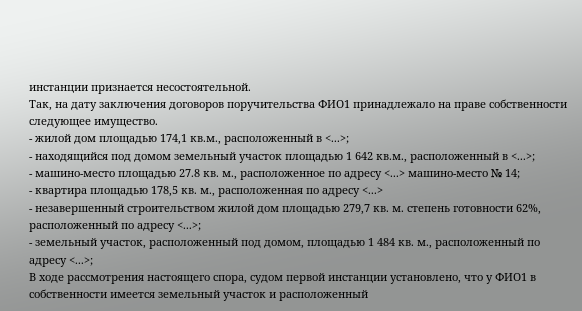инстанции признается несостоятельной.
Так, на дату заключения договоров поручительства ФИО1 принадлежало на праве собственности следующее имущество.
- жилой дом площадью 174,1 кв.м., расположенный в <...>;
- находящийся под домом земельный участок площадью 1 642 кв.м., расположенный в <...>;
- машино-место площадью 27.8 кв. м., расположенное по адресу <...> машино-место № 14;
- квартира площадью 178,5 кв. м., расположенная по адресу <...>
- незавершенный строительством жилой дом площадью 279,7 кв. м. степень готовности 62%, расположенный по адресу <...>;
- земельный участок, расположенный под домом, площадью 1 484 кв. м., расположенный по адресу <...>;
В ходе рассмотрения настоящего спора, судом первой инстанции установлено, что у ФИО1 в собственности имеется земельный участок и расположенный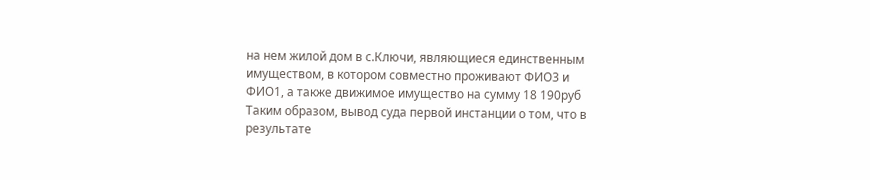на нем жилой дом в с.Ключи, являющиеся единственным имуществом, в котором совместно проживают ФИО3 и ФИО1, а также движимое имущество на сумму 18 190руб
Таким образом, вывод суда первой инстанции о том, что в результате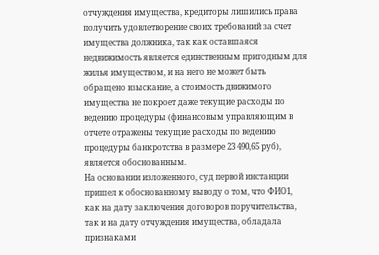отчуждения имущества, кредиторы лишились права получить удовлетворение своих требований за счет имущества должника, так как оставшаяся недвижимость является единственным пригодным для жилья имуществом, и на него не может быть обращено взыскание, а стоимость движимого имущества не покроет даже текущие расходы по ведению процедуры (финансовым управляющим в отчете отражены текущие расходы по ведению процедуры банкротства в размере 23 490,65 руб), является обоснованным.
На основании изложенного, суд первой инстанции пришел к обоснованному выводу о том, что ФИО1, как на дату заключения договоров поручительства, так и на дату отчуждения имущества, обладала признаками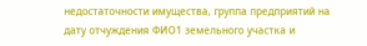недостаточности имущества, группа предприятий на дату отчуждения ФИО1 земельного участка и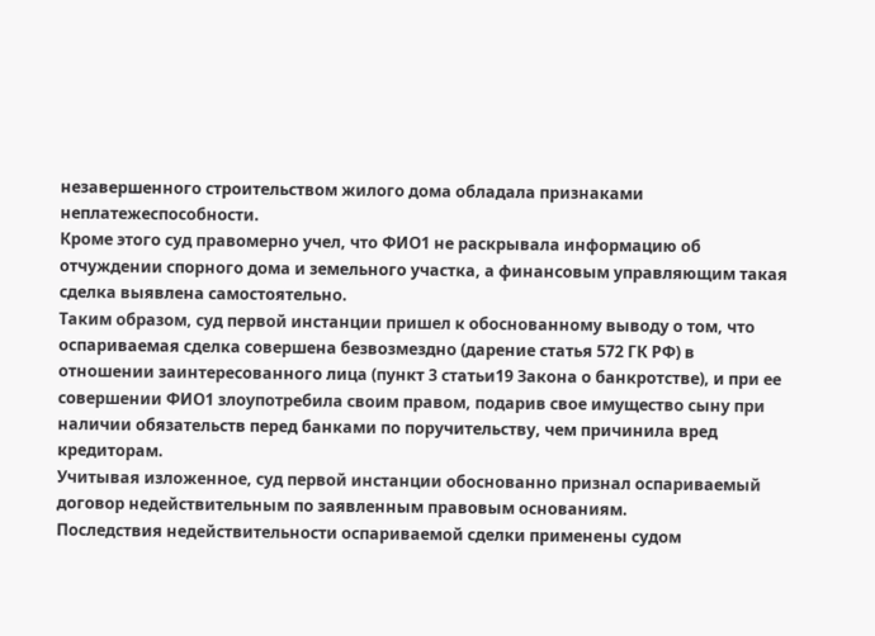незавершенного строительством жилого дома обладала признаками неплатежеспособности.
Кроме этого суд правомерно учел, что ФИО1 не раскрывала информацию об
отчуждении спорного дома и земельного участка, а финансовым управляющим такая сделка выявлена самостоятельно.
Таким образом, суд первой инстанции пришел к обоснованному выводу о том, что оспариваемая сделка совершена безвозмездно (дарение статья 572 ГК РФ) в отношении заинтересованного лица (пункт 3 статьи19 Закона о банкротстве), и при ее совершении ФИО1 злоупотребила своим правом, подарив свое имущество сыну при наличии обязательств перед банками по поручительству, чем причинила вред кредиторам.
Учитывая изложенное, суд первой инстанции обоснованно признал оспариваемый договор недействительным по заявленным правовым основаниям.
Последствия недействительности оспариваемой сделки применены судом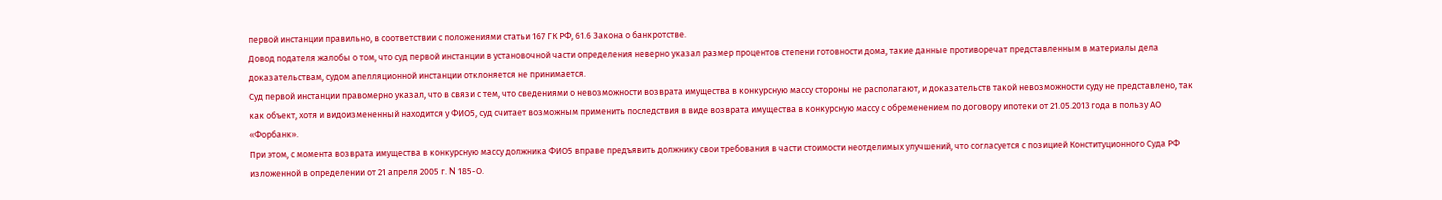первой инстанции правильно, в соответствии с положениями статьи 167 ГК РФ, 61.6 Закона о банкротстве.
Довод подателя жалобы о том, что суд первой инстанции в установочной части определения неверно указал размер процентов степени готовности дома, такие данные противоречат представленным в материалы дела доказательствам, судом апелляционной инстанции отклоняется не принимается.
Суд первой инстанции правомерно указал, что в связи с тем, что сведениями о невозможности возврата имущества в конкурсную массу стороны не располагают, и доказательств такой невозможности суду не представлено, так как объект, хотя и видоизмененный находится у ФИО5, суд считает возможным применить последствия в виде возврата имущества в конкурсную массу с обременением по договору ипотеки от 21.05.2013 года в пользу АО «Форбанк».
При этом, с момента возврата имущества в конкурсную массу должника ФИО5 вправе предъявить должнику свои требования в части стоимости неотделимых улучшений, что согласуется с позицией Конституционного Суда РФ изложенной в определении от 21 апреля 2005 г. N 185-О.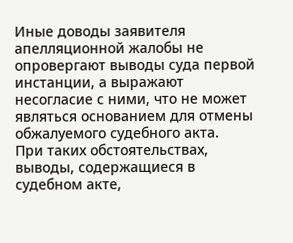Иные доводы заявителя апелляционной жалобы не опровергают выводы суда первой инстанции, а выражают несогласие с ними, что не может являться основанием для отмены обжалуемого судебного акта.
При таких обстоятельствах, выводы, содержащиеся в судебном акте,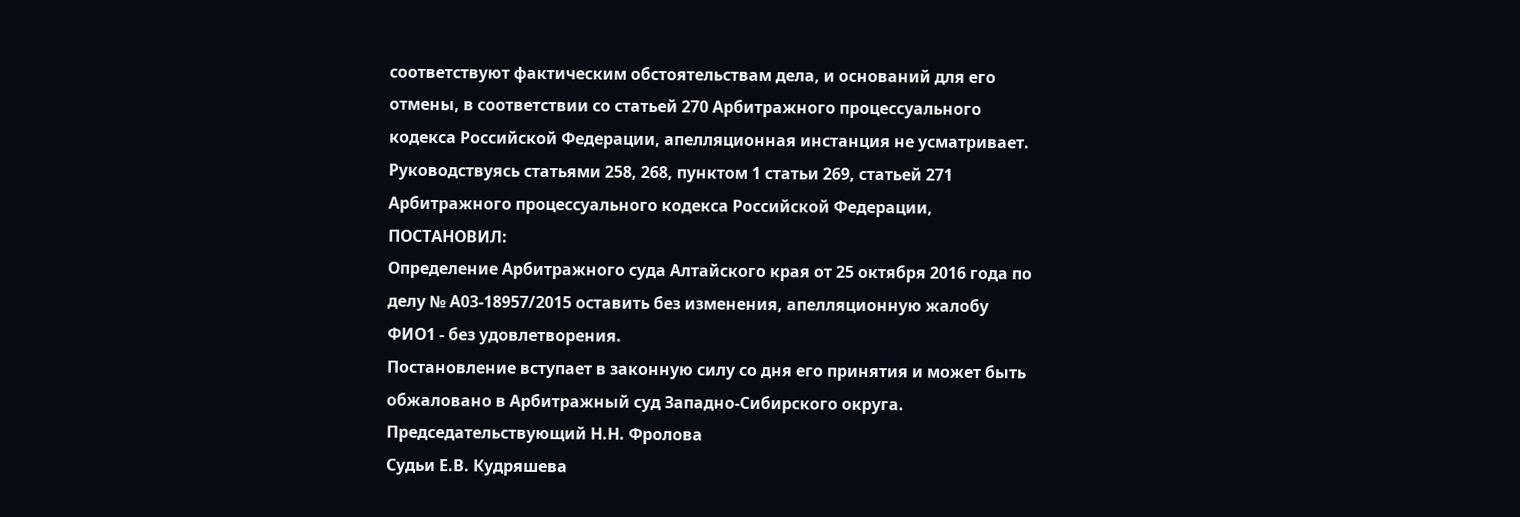соответствуют фактическим обстоятельствам дела, и оснований для его отмены, в соответствии со статьей 270 Арбитражного процессуального кодекса Российской Федерации, апелляционная инстанция не усматривает.
Руководствуясь статьями 258, 268, пунктом 1 статьи 269, статьей 271 Арбитражного процессуального кодекса Российской Федерации,
ПОСТАНОВИЛ:
Определение Арбитражного суда Алтайского края от 25 октября 2016 года по делу № А03-18957/2015 оставить без изменения, апелляционную жалобу ФИО1 - без удовлетворения.
Постановление вступает в законную силу со дня его принятия и может быть обжаловано в Арбитражный суд Западно-Сибирского округа.
Председательствующий Н.Н. Фролова
Судьи Е.В. Кудряшева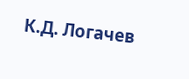К.Д. Логачев